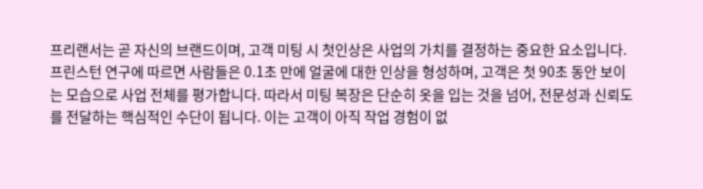프리랜서는 곧 자신의 브랜드이며, 고객 미팅 시 첫인상은 사업의 가치를 결정하는 중요한 요소입니다. 프린스턴 연구에 따르면 사람들은 0.1초 만에 얼굴에 대한 인상을 형성하며, 고객은 첫 90초 동안 보이는 모습으로 사업 전체를 평가합니다. 따라서 미팅 복장은 단순히 옷을 입는 것을 넘어, 전문성과 신뢰도를 전달하는 핵심적인 수단이 됩니다. 이는 고객이 아직 작업 경험이 없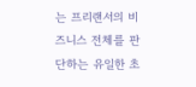는 프리랜서의 비즈니스 전체를 판단하는 유일한 초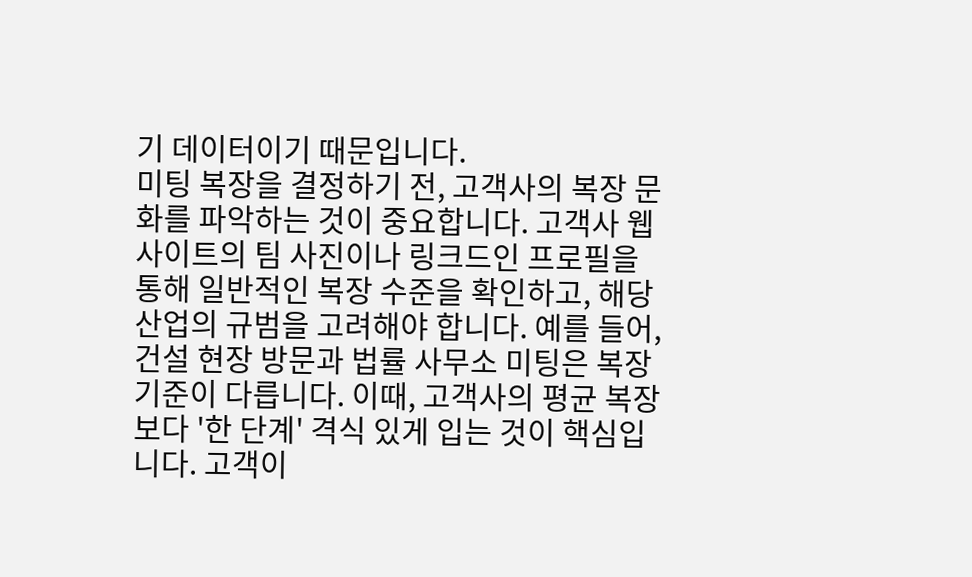기 데이터이기 때문입니다.
미팅 복장을 결정하기 전, 고객사의 복장 문화를 파악하는 것이 중요합니다. 고객사 웹사이트의 팀 사진이나 링크드인 프로필을 통해 일반적인 복장 수준을 확인하고, 해당 산업의 규범을 고려해야 합니다. 예를 들어, 건설 현장 방문과 법률 사무소 미팅은 복장 기준이 다릅니다. 이때, 고객사의 평균 복장보다 '한 단계' 격식 있게 입는 것이 핵심입니다. 고객이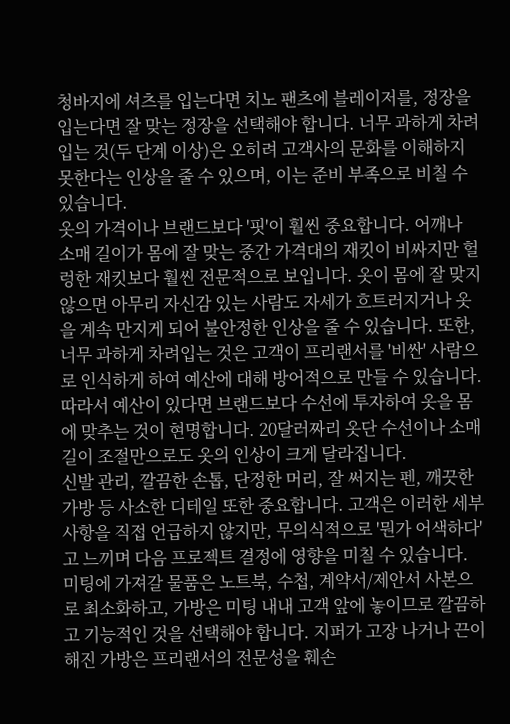청바지에 셔츠를 입는다면 치노 팬츠에 블레이저를, 정장을 입는다면 잘 맞는 정장을 선택해야 합니다. 너무 과하게 차려입는 것(두 단계 이상)은 오히려 고객사의 문화를 이해하지 못한다는 인상을 줄 수 있으며, 이는 준비 부족으로 비칠 수 있습니다.
옷의 가격이나 브랜드보다 '핏'이 훨씬 중요합니다. 어깨나 소매 길이가 몸에 잘 맞는 중간 가격대의 재킷이 비싸지만 헐렁한 재킷보다 훨씬 전문적으로 보입니다. 옷이 몸에 잘 맞지 않으면 아무리 자신감 있는 사람도 자세가 흐트러지거나 옷을 계속 만지게 되어 불안정한 인상을 줄 수 있습니다. 또한, 너무 과하게 차려입는 것은 고객이 프리랜서를 '비싼' 사람으로 인식하게 하여 예산에 대해 방어적으로 만들 수 있습니다. 따라서 예산이 있다면 브랜드보다 수선에 투자하여 옷을 몸에 맞추는 것이 현명합니다. 20달러짜리 옷단 수선이나 소매 길이 조절만으로도 옷의 인상이 크게 달라집니다.
신발 관리, 깔끔한 손톱, 단정한 머리, 잘 써지는 펜, 깨끗한 가방 등 사소한 디테일 또한 중요합니다. 고객은 이러한 세부 사항을 직접 언급하지 않지만, 무의식적으로 '뭔가 어색하다'고 느끼며 다음 프로젝트 결정에 영향을 미칠 수 있습니다. 미팅에 가져갈 물품은 노트북, 수첩, 계약서/제안서 사본으로 최소화하고, 가방은 미팅 내내 고객 앞에 놓이므로 깔끔하고 기능적인 것을 선택해야 합니다. 지퍼가 고장 나거나 끈이 해진 가방은 프리랜서의 전문성을 훼손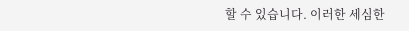할 수 있습니다. 이러한 세심한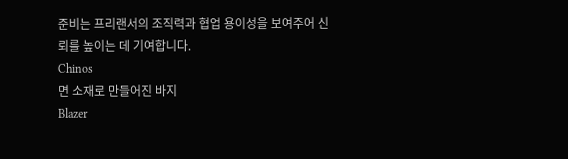준비는 프리랜서의 조직력과 협업 용이성을 보여주어 신뢰를 높이는 데 기여합니다.
Chinos
면 소재로 만들어진 바지
Blazer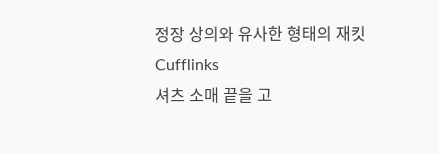정장 상의와 유사한 형태의 재킷
Cufflinks
셔츠 소매 끝을 고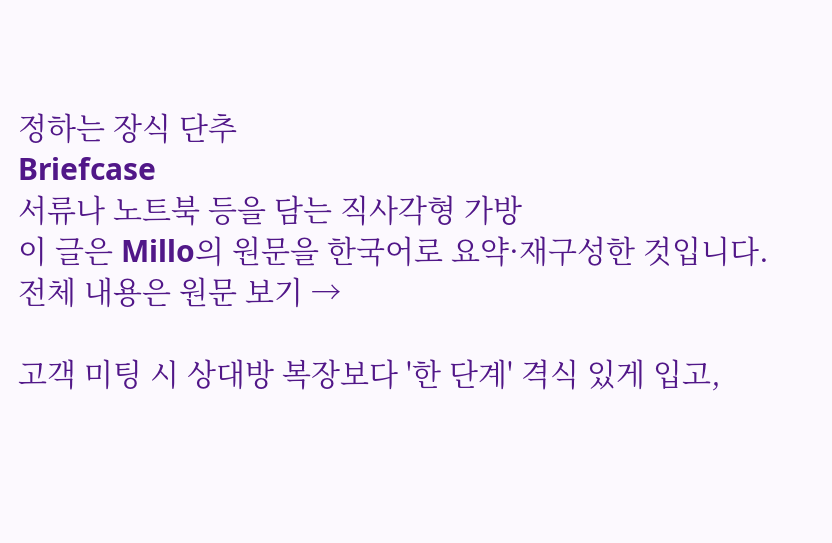정하는 장식 단추
Briefcase
서류나 노트북 등을 담는 직사각형 가방
이 글은 Millo의 원문을 한국어로 요약·재구성한 것입니다. 전체 내용은 원문 보기 →

고객 미팅 시 상대방 복장보다 '한 단계' 격식 있게 입고,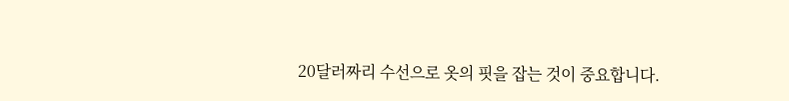20달러짜리 수선으로 옷의 핏을 잡는 것이 중요합니다.